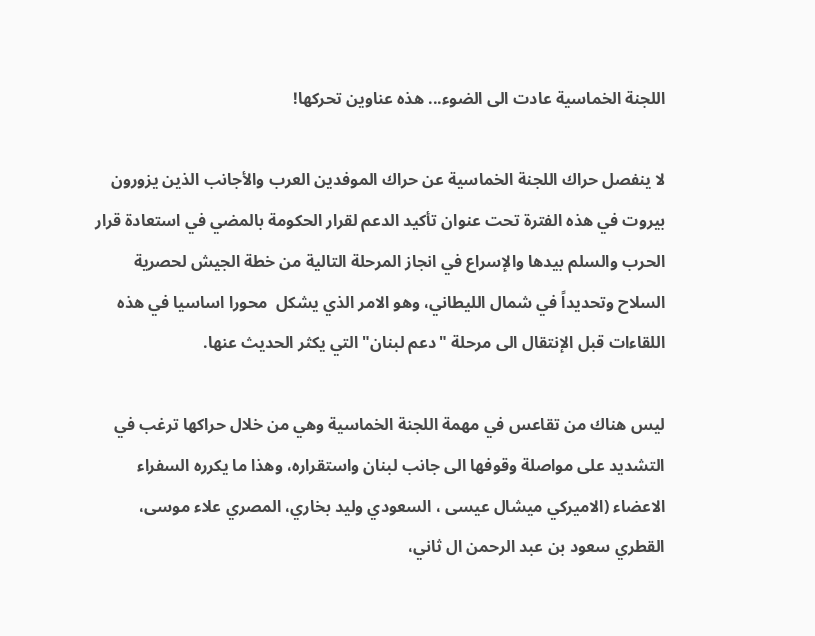اللجنة الخماسية عادت الى الضوء... هذه عناوين تحركها!

لا ينفصل حراك اللجنة الخماسية عن حراك الموفدين العرب والأجانب الذين يزورون بيروت في هذه الفترة تحت عنوان تأكيد الدعم لقرار الحكومة بالمضي في استعادة قرار الحرب والسلم بيدها والإسراع في انجاز المرحلة التالية من خطة الجيش لحصرية السلاح وتحديداً في شمال الليطاني، وهو الامر الذي يشكل  محورا اساسيا في هذه اللقاءات قبل الإنتقال الى مرحلة "دعم لبنان" التي يكثر الحديث عنها.

ليس هناك من تقاعس في مهمة اللجنة الخماسية وهي من خلال حراكها ترغب في التشديد على مواصلة وقوفها الى جانب لبنان واستقراره، وهذا ما يكرره السفراء الاعضاء (الاميركي ميشال عيسى ، السعودي وليد بخاري، المصري علاء موسى، القطري سعود بن عبد الرحمن ال ثاني،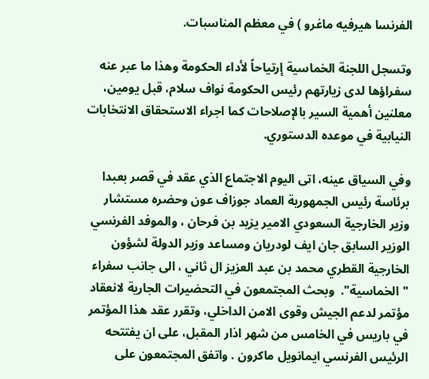الفرنسا هيرفيه ماغرو ) في معظم المناسبات.

وتسجل اللجنة الخماسية إرتياحاً لأداء الحكومة وهذا ما عبر عنه سفراؤها لدى زيارتهم رئيس الحكومة نواف سلام، قبل يومين، معلنين أهمية السير بالإصلاحات كما اجراء الاستحقاق الانتخابات النيابية في موعده الدستوري.

وفي السياق عينه، اتى اليوم الاجتماع الذي عقد في قصر بعبدا برئاسة رئيس الجمهورية العماد جوزاف عون وحضره مستشار وزير الخارجية السعودي الامير يزيد بن فرحان ، والموفد الفرنسي الوزير السابق جان ايف لودريان ومساعد وزير الدولة لشؤون الخارجية القطري محمد بن عبد العزيز ال ثاني ، الى جانب سفراء "الخماسية".  وبحث المجتمعون في التحضيرات الجارية لانعقاد مؤتمر لدعم الجيش وقوى الامن الداخلي، وتقرر عقد هذا المؤتمر في باريس في الخامس من شهر اذار المقبل، على ان يفتتحه الرئيس الفرنسي ايمانويل ماكرون . واتفق المجتمعون على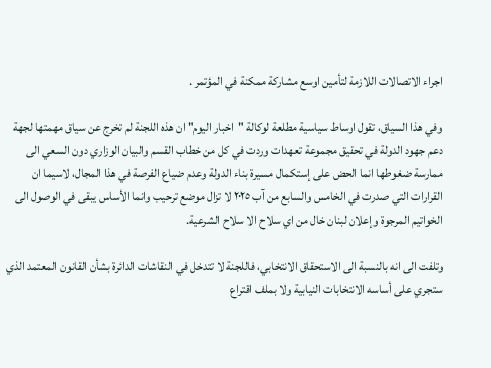اجراء الاتصالات اللازمة لتأمين اوسع مشاركة ممكنة في المؤتمر .

وفي هذا السياق، تقول اوساط سياسية مطلعة لوكالة "اخبار اليوم" ان هذه اللجنة لم تخرج عن سياق مهمتها لجهة دعم جهود الدولة في تحقيق مجموعة تعهدات وردت في كل من خطاب القسم والبيان الوزاري دون السعي الى ممارسة ضغوطها انما الحض على إستكمال مسيرة بناء الدولة وعدم ضياع الفرصة في هذا المجال، لاسيما ان القرارات التي صدرت في الخامس والسابع من آب ٢٠٢٥ لا تزال موضع ترحيب وانما الأساس يبقى في الوصول الى الخواتيم المرجوة وإعلان لبنان خال من اي سلاح الا سلاح الشرعية.

وتلفت الى انه بالنسبة الى الاستحقاق الانتخابي، فاللجنة لا تتدخل في النقاشات الدائرة بشأن القانون المعتمد الذي ستجري على أساسه الانتخابات النيابية ولا بملف اقتراع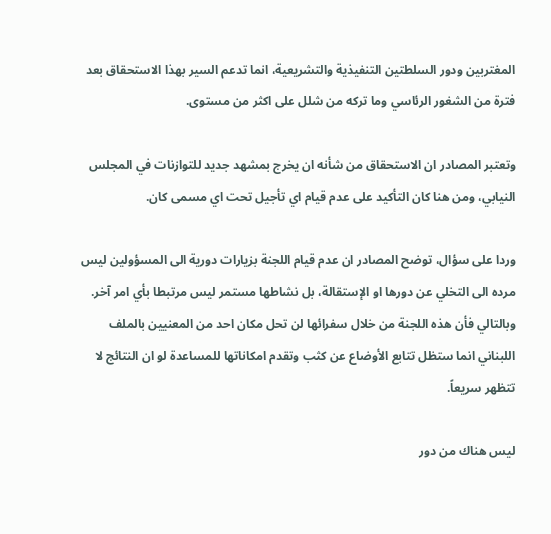المغتربين ودور السلطتين التنفيذية والتشريعية، انما تدعم السير بهذا الاستحقاق بعد فترة من الشغور الرئاسي وما تركه من شلل على اكثر من مستوى.

وتعتبر المصادر ان الاستحقاق من شأنه ان يخرج بمشهد جديد للتوازنات في المجلس النيابي، ومن هنا كان التأكيد على عدم قيام اي تأجيل تحت اي مسمى كان.

وردا على سؤال، توضح المصادر ان عدم قيام اللجنة بزيارات دورية الى المسؤولين ليس مرده الى التخلي عن دورها او الإستقالة، بل نشاطها مستمر ليس مرتبطا بأي امر آخر. وبالتالي فأن هذه اللجنة من خلال سفرائها لن تحل مكان احد من المعنيين بالملف اللبناني انما ستظل تتابع الأوضاع عن كثب وتقدم امكاناتها للمساعدة لو ان النتائج لا تتظهر سريعاً.

ليس هناك من دور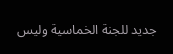جديد للجنة الخماسية وليس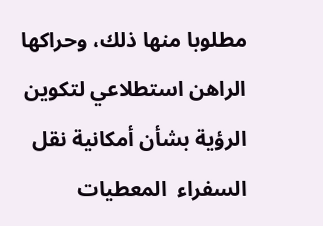مطلوبا منها ذلك، وحراكها الراهن استطلاعي لتكوين الرؤية بشأن أمكانية نقل السفراء  المعطيات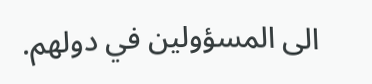الى المسؤولين في دولهم.